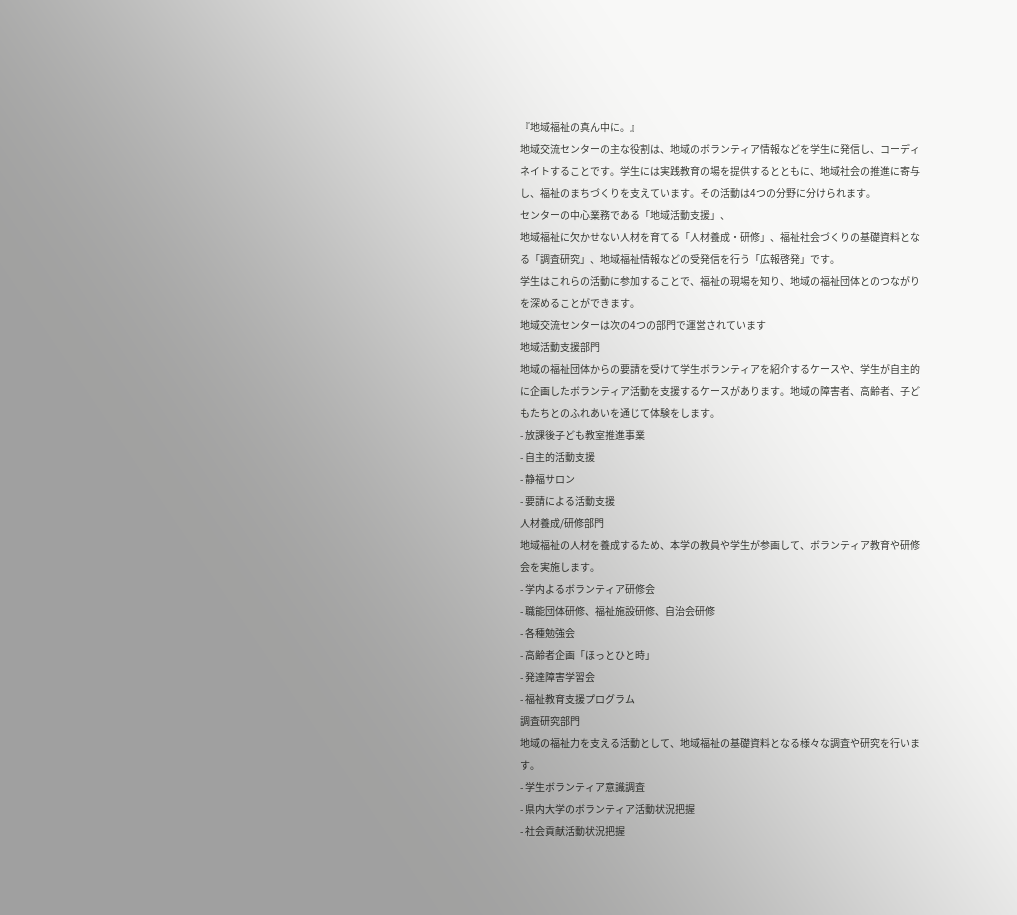『地域福祉の真ん中に。』
地域交流センターの主な役割は、地域のボランティア情報などを学生に発信し、コーディネイトすることです。学生には実践教育の場を提供するとともに、地域社会の推進に寄与し、福祉のまちづくりを支えています。その活動は4つの分野に分けられます。
センターの中心業務である「地域活動支援」、
地域福祉に欠かせない人材を育てる「人材養成・研修」、福祉社会づくりの基礎資料となる「調査研究」、地域福祉情報などの受発信を行う「広報啓発」です。
学生はこれらの活動に参加することで、福祉の現場を知り、地域の福祉団体とのつながりを深めることができます。
地域交流センターは次の4つの部門で運営されています
地域活動支援部門
地域の福祉団体からの要請を受けて学生ボランティアを紹介するケースや、学生が自主的に企画したボランティア活動を支援するケースがあります。地域の障害者、高齢者、子どもたちとのふれあいを通じて体験をします。
- 放課後子ども教室推進事業
- 自主的活動支援
- 静福サロン
- 要請による活動支援
人材養成/研修部門
地域福祉の人材を養成するため、本学の教員や学生が参画して、ボランティア教育や研修会を実施します。
- 学内よるボランティア研修会
- 職能団体研修、福祉施設研修、自治会研修
- 各種勉強会
- 高齢者企画「ほっとひと時」
- 発達障害学習会
- 福祉教育支援プログラム
調査研究部門
地域の福祉力を支える活動として、地域福祉の基礎資料となる様々な調査や研究を行います。
- 学生ボランティア意識調査
- 県内大学のボランティア活動状況把握
- 社会貢献活動状況把握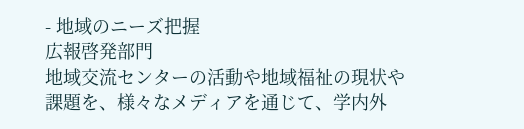- 地域のニーズ把握
広報啓発部門
地域交流センターの活動や地域福祉の現状や課題を、様々なメディアを通じて、学内外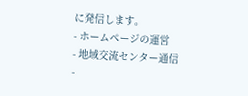に発信します。
- ホームページの運営
- 地域交流センター通信
-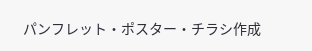パンフレット・ポスター・チラシ作成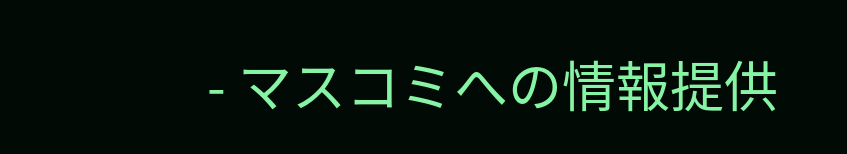- マスコミへの情報提供